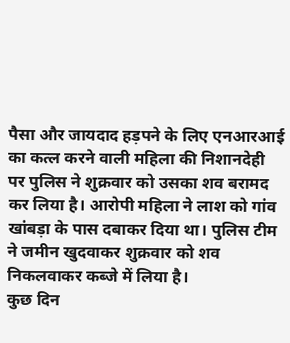पैसा और जायदाद हड़पने के लिए एनआरआई का कत्ल करने वाली महिला की निशानदेही पर पुलिस ने शुक्रवार को उसका शव बरामद कर लिया है। आरोपी महिला ने लाश को गांव खांबड़ा के पास दबाकर दिया था। पुलिस टीम ने जमीन खुदवाकर शुक्रवार को शव निकलवाकर कब्जे में लिया है।
कुछ दिन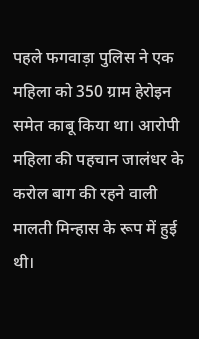पहले फगवाड़ा पुलिस ने एक महिला को 350 ग्राम हेरोइन समेत काबू किया था। आरोपी महिला की पहचान जालंधर के करोल बाग की रहने वाली मालती मिन्हास के रूप में हुई थी।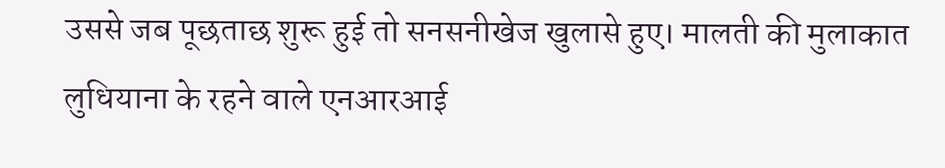उससे जब पूछताछ शुरू हुई तो सनसनीखेज खुलासे हुए। मालती की मुलाकात लुधियाना के रहने वाले एनआरआई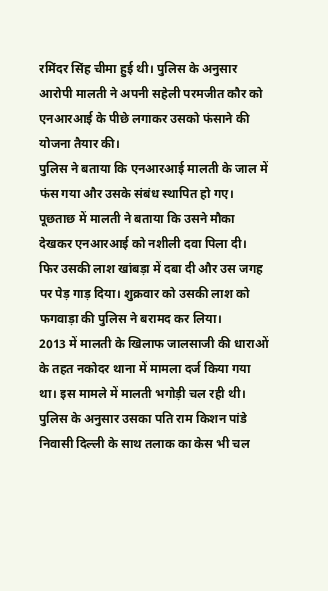रमिंदर सिंह चीमा हुई थी। पुलिस के अनुसार आरोपी मालती ने अपनी सहेली परमजीत कौर को एनआरआई के पीछे लगाकर उसको फंसाने की योजना तैयार की।
पुलिस ने बताया कि एनआरआई मालती के जाल में फंस गया और उसके संबंध स्थापित हो गए। पूछताछ में मालती ने बताया कि उसने मौका देखकर एनआरआई को नशीली दवा पिला दी। फिर उसकी लाश खांबड़ा में दबा दी और उस जगह पर पेड़ गाड़ दिया। शुक्रवार को उसकी लाश को फगवाड़ा की पुलिस ने बरामद कर लिया।
2013 में मालती के खिलाफ जालसाजी की धाराओं के तहत नकोदर थाना में मामला दर्ज किया गया था। इस मामले में मालती भगोड़ी चल रही थी। पुलिस के अनुसार उसका पति राम किशन पांडे निवासी दिल्ली के साथ तलाक का केस भी चल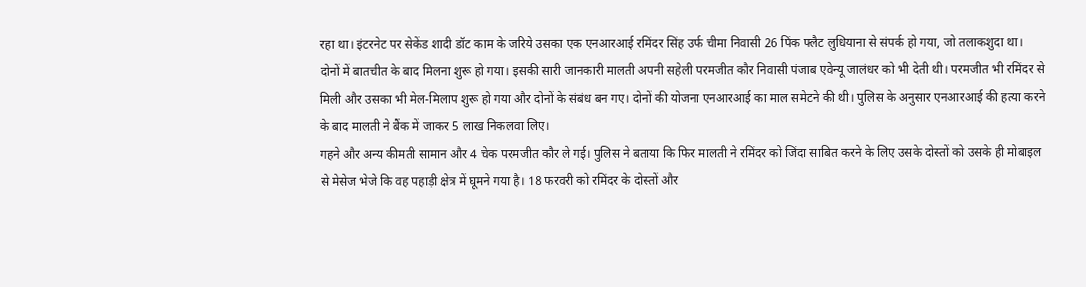रहा था। इंटरनेट पर सेकेंड शादी डॉट काम के जरिये उसका एक एनआरआई रमिंदर सिंह उर्फ चीमा निवासी 26 पिंक फ्लैट लुधियाना से संपर्क हो गया, जो तलाकशुदा था।
दोनों में बातचीत के बाद मिलना शुरू हो गया। इसकी सारी जानकारी मालती अपनी सहेली परमजीत कौर निवासी पंजाब एवेन्यू जालंधर को भी देती थी। परमजीत भी रमिंदर से मिली और उसका भी मेल-मिलाप शुरू हो गया और दोनों के संबंध बन गए। दोनों की योजना एनआरआई का माल समेटने की थी। पुलिस के अनुसार एनआरआई की हत्या करने के बाद मालती ने बैंक में जाकर 5 लाख निकलवा लिए।
गहने और अन्य कीमती सामान और 4 चेक परमजीत कौर ले गई। पुलिस ने बताया कि फिर मालती ने रमिंदर को जिंदा साबित करने के लिए उसके दोस्तों को उसके ही मोबाइल से मेसेज भेजे कि वह पहाड़ी क्षेत्र में घूमने गया है। 18 फरवरी को रमिंदर के दोस्तों और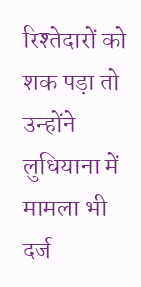रिश्तेदारों को शक पड़ा तो उन्होंने लुधियाना में मामला भी दर्ज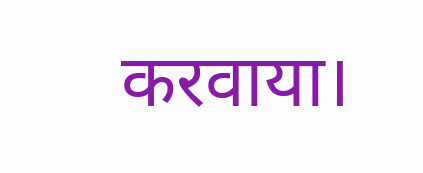करवाया।